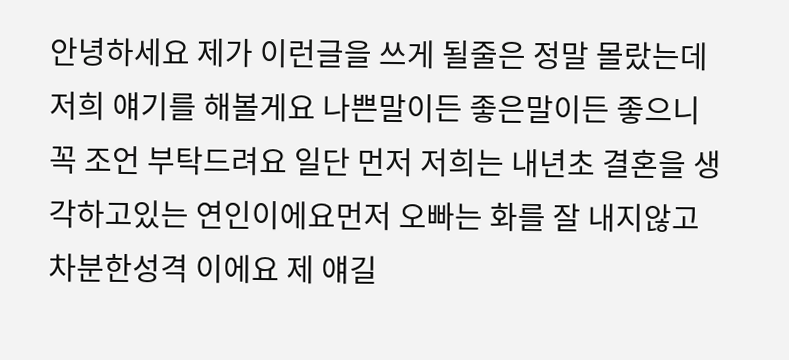안녕하세요 제가 이런글을 쓰게 될줄은 정말 몰랐는데저희 얘기를 해볼게요 나쁜말이든 좋은말이든 좋으니 꼭 조언 부탁드려요 일단 먼저 저희는 내년초 결혼을 생각하고있는 연인이에요먼저 오빠는 화를 잘 내지않고 차분한성격 이에요 제 얘길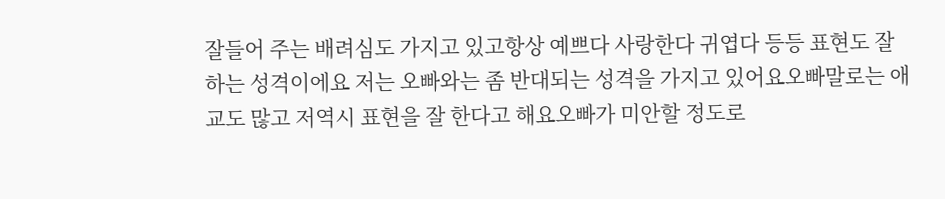잘들어 주는 배려심도 가지고 있고항상 예쁘다 사랑한다 귀엽다 등등 표현도 잘 하는 성격이에요 저는 오빠와는 좀 반대되는 성격을 가지고 있어요오빠말로는 애교도 많고 저역시 표현을 잘 한다고 해요오빠가 미안할 정도로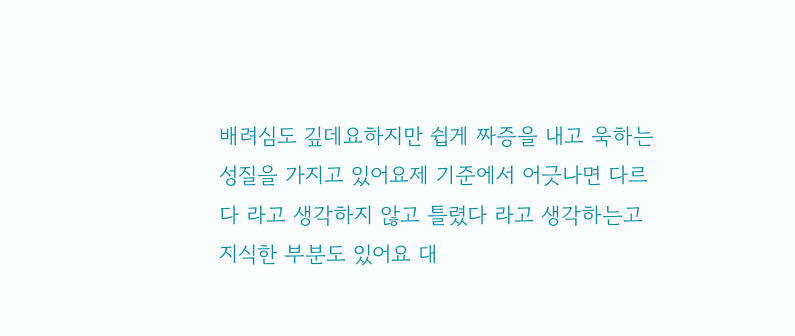배려심도 깊데요하지만 쉽게 짜증을 내고 욱하는 성질을 가지고 있어요제 기준에서 어긋나면 다르다 라고 생각하지 않고 틀렸다 라고 생각하는고지식한 부분도 있어요 대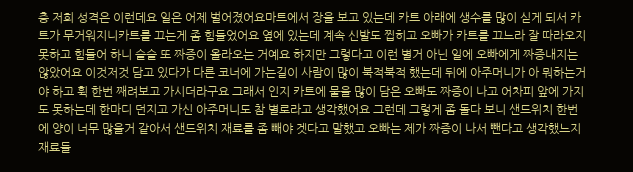충 저희 성격은 이런데요 일은 어제 벌어졌어요마트에서 장을 보고 있는데 카트 아래에 생수를 많이 싣게 되서 카트가 무거워지니카트를 끄는게 좀 힘들었어요 옆에 있는데 계속 신발도 찝히고 오빠가 카트를 끄느라 잘 따라오지 못하고 힘들어 하니 슬슬 또 짜증이 올라오는 거예요 하지만 그렇다고 이런 별거 아닌 일에 오빠에게 짜증내지는 않았어요 이것저것 담고 있다가 다른 코너에 가는길이 사람이 많이 북적북적 했는데 뒤에 아주머니가 아 뭐하는거야 하고 휙 한번 째려보고 가시더라구요 그래서 인지 카트에 물을 많이 담은 오빠도 짜증이 나고 어차피 앞에 가지도 못하는데 한마디 던지고 가신 아주머니도 참 별로라고 생각했어요 그런데 그렇게 좀 돌다 보니 샌드위치 한번에 양이 너무 많을거 같아서 샌드위치 재료를 좀 빼야 겟다고 말했고 오빠는 제가 짜증이 나서 뺀다고 생각했느지 재료들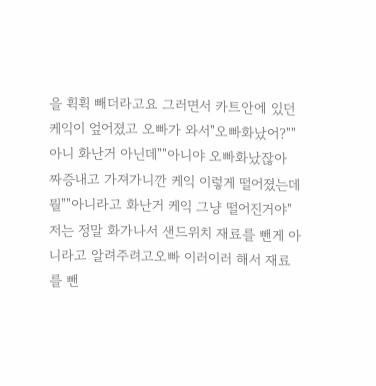을 휙휙 빼더라고요 그러면서 카트안에 있던 케익이 엎어졌고 오빠가 와서"오빠화났어?""아니 화난거 아닌데""아니야 오빠화났잖아 짜증내고 가져가니깐 케익 이렇게 떨어졌는데 뭘""아니라고 화난거 케익 그냥 떨어진거야"저는 정말 화가나서 샌드위치 재료를 뺀게 아니라고 알려주려고오빠 이러이러 해서 재료를 뺀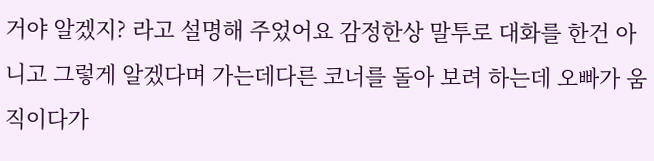거야 알겠지? 라고 설명해 주었어요 감정한상 말투로 대화를 한건 아니고 그렇게 알겠다며 가는데다른 코너를 돌아 보려 하는데 오빠가 움직이다가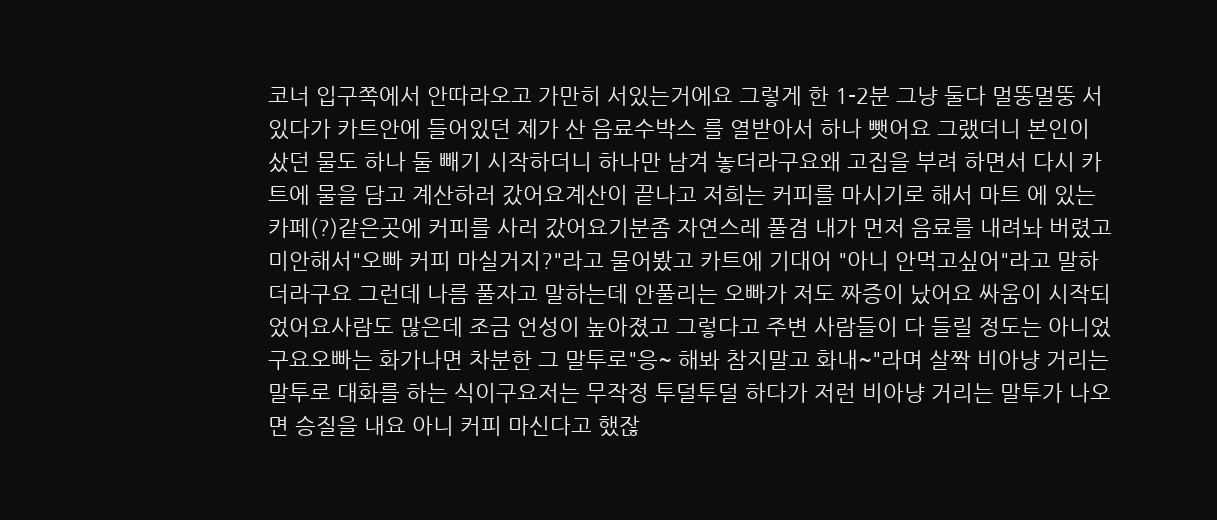코너 입구쪽에서 안따라오고 가만히 서있는거에요 그렇게 한 1-2분 그냥 둘다 멀뚱멀뚱 서있다가 카트안에 들어있던 제가 산 음료수박스 를 열받아서 하나 뺏어요 그랬더니 본인이 샀던 물도 하나 둘 빼기 시작하더니 하나만 남겨 놓더라구요왜 고집을 부려 하면서 다시 카트에 물을 담고 계산하러 갔어요계산이 끝나고 저희는 커피를 마시기로 해서 마트 에 있는 카페(?)같은곳에 커피를 사러 갔어요기분좀 자연스레 풀겸 내가 먼저 음료를 내려놔 버렸고 미안해서"오빠 커피 마실거지?"라고 물어봤고 카트에 기대어 "아니 안먹고싶어"라고 말하더라구요 그런데 나름 풀자고 말하는데 안풀리는 오빠가 저도 짜증이 났어요 싸움이 시작되었어요사람도 많은데 조금 언성이 높아졌고 그렇다고 주변 사람들이 다 들릴 정도는 아니었구요오빠는 화가나면 차분한 그 말투로"응~ 해봐 참지말고 화내~"라며 살짝 비아냥 거리는 말투로 대화를 하는 식이구요저는 무작정 투덜투덜 하다가 저런 비아냥 거리는 말투가 나오면 승질을 내요 아니 커피 마신다고 했잖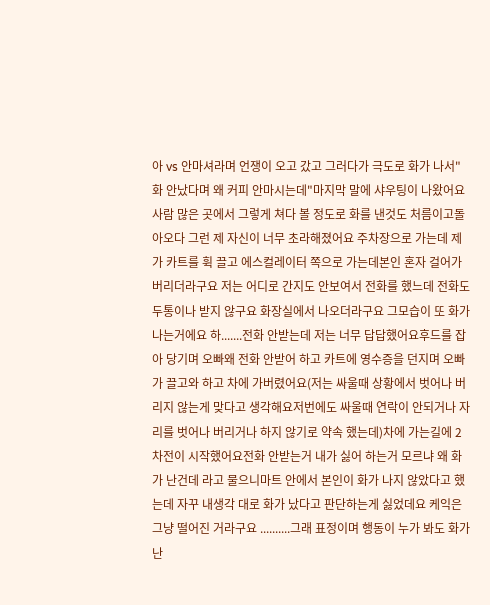아 vs 안마셔라며 언쟁이 오고 갔고 그러다가 극도로 화가 나서"화 안났다며 왜 커피 안마시는데"마지막 말에 샤우팅이 나왔어요사람 많은 곳에서 그렇게 쳐다 볼 정도로 화를 낸것도 처름이고돌아오다 그런 제 자신이 너무 초라해졌어요 주차장으로 가는데 제가 카트를 휙 끌고 에스컬레이터 쪽으로 가는데본인 혼자 걸어가 버리더라구요 저는 어디로 간지도 안보여서 전화를 했느데 전화도 두통이나 받지 않구요 화장실에서 나오더라구요 그모습이 또 화가 나는거에요 하.......전화 안받는데 저는 너무 답답했어요후드를 잡아 당기며 오빠왜 전화 안받어 하고 카트에 영수증을 던지며 오빠가 끌고와 하고 차에 가버렸어요(저는 싸울때 상황에서 벗어나 버리지 않는게 맞다고 생각해요저번에도 싸울때 연락이 안되거나 자리를 벗어나 버리거나 하지 않기로 약속 했는데)차에 가는길에 2차전이 시작했어요전화 안받는거 내가 싫어 하는거 모르냐 왜 화가 난건데 라고 물으니마트 안에서 본인이 화가 나지 않았다고 했는데 자꾸 내생각 대로 화가 났다고 판단하는게 싫었데요 케익은 그냥 떨어진 거라구요 ..........그래 표정이며 행동이 누가 봐도 화가 난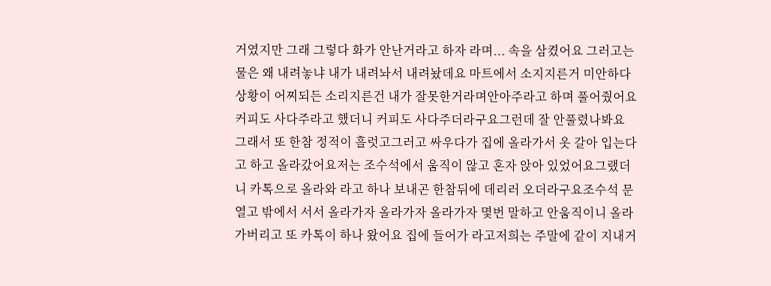거였지만 그래 그렇다 화가 안난거라고 하자 라며... 속을 삼켰어요 그러고는 물은 왜 내려놓냐 내가 내려놔서 내려놨데요 마트에서 소지지른거 미안하다 상황이 어찌되든 소리지른건 내가 잘못한거라며안아주라고 하며 풀어줬어요 커피도 사다주라고 했더니 커피도 사다주더라구요그런데 잘 안풀렸나봐요 그래서 또 한참 정적이 흘럿고그러고 싸우다가 집에 올라가서 옷 갈아 입는다고 하고 올라갔어요저는 조수석에서 움직이 않고 혼자 앉아 있었어요그랬더니 카톡으로 올라와 라고 하나 보내곤 한참뒤에 데리러 오더라구요조수석 문열고 밖에서 서서 올라가자 올라가자 올라가자 몇번 말하고 안움직이니 올라가버리고 또 카톡이 하나 왔어요 집에 들어가 라고저희는 주말에 같이 지내거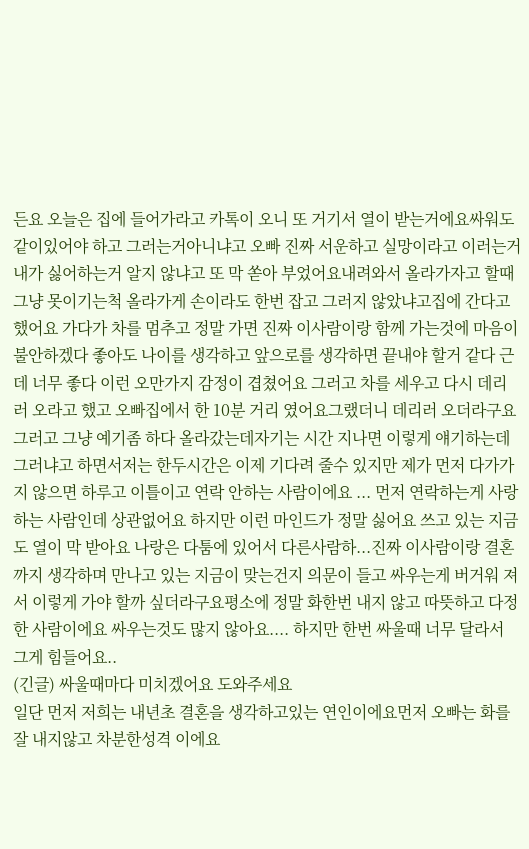든요 오늘은 집에 들어가라고 카톡이 오니 또 거기서 열이 받는거에요싸워도 같이있어야 하고 그러는거아니냐고 오빠 진짜 서운하고 실망이라고 이러는거 내가 싫어하는거 알지 않냐고 또 막 쏟아 부었어요내려와서 올라가자고 할때 그냥 못이기는척 올라가게 손이라도 한번 잡고 그러지 않았냐고집에 간다고 했어요 가다가 차를 멈추고 정말 가면 진짜 이사람이랑 함께 가는것에 마음이 불안하겠다 좋아도 나이를 생각하고 앞으로를 생각하면 끝내야 할거 같다 근데 너무 좋다 이런 오만가지 감정이 겹쳤어요 그러고 차를 세우고 다시 데리러 오라고 했고 오빠집에서 한 10분 거리 였어요그랬더니 데리러 오더라구요 그러고 그냥 예기좀 하다 올라갔는데자기는 시간 지나면 이렇게 얘기하는데 그러냐고 하면서저는 한두시간은 이제 기다려 줄수 있지만 제가 먼저 다가가지 않으면 하루고 이틀이고 연락 안하는 사람이에요 ... 먼저 연락하는게 사랑하는 사람인데 상관없어요 하지만 이런 마인드가 정말 싫어요 쓰고 있는 지금도 열이 막 받아요 나랑은 다툼에 있어서 다른사람하...진짜 이사람이랑 결혼까지 생각하며 만나고 있는 지금이 맞는건지 의문이 들고 싸우는게 버거워 져서 이렇게 가야 할까 싶더라구요평소에 정말 화한번 내지 않고 따뜻하고 다정한 사람이에요 싸우는것도 많지 않아요.... 하지만 한번 싸울때 너무 달라서 그게 힘들어요..
(긴글) 싸울때마다 미치겠어요 도와주세요
일단 먼저 저희는 내년초 결혼을 생각하고있는 연인이에요먼저 오빠는 화를 잘 내지않고 차분한성격 이에요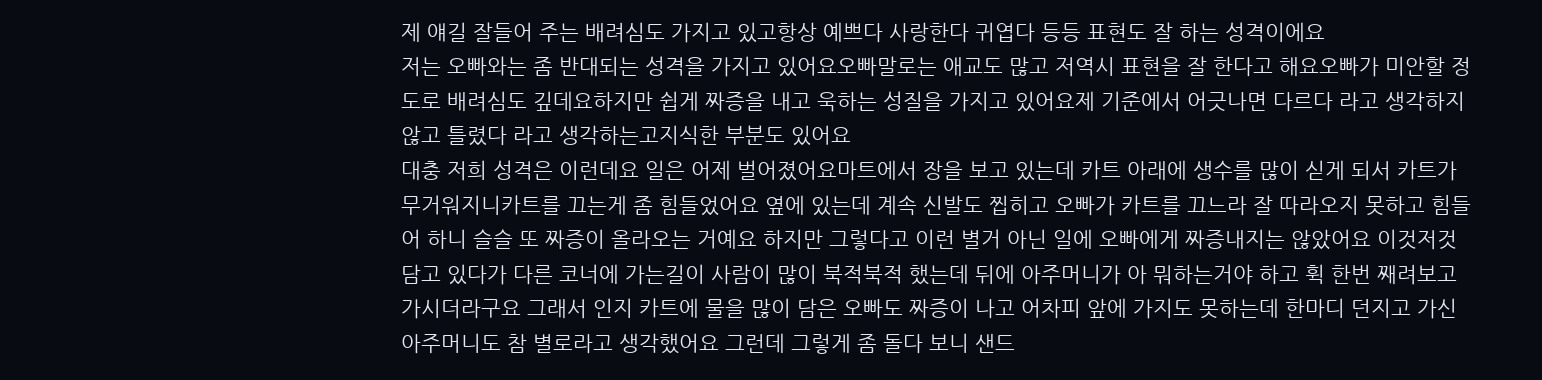제 얘길 잘들어 주는 배려심도 가지고 있고항상 예쁘다 사랑한다 귀엽다 등등 표현도 잘 하는 성격이에요
저는 오빠와는 좀 반대되는 성격을 가지고 있어요오빠말로는 애교도 많고 저역시 표현을 잘 한다고 해요오빠가 미안할 정도로 배려심도 깊데요하지만 쉽게 짜증을 내고 욱하는 성질을 가지고 있어요제 기준에서 어긋나면 다르다 라고 생각하지 않고 틀렸다 라고 생각하는고지식한 부분도 있어요
대충 저희 성격은 이런데요 일은 어제 벌어졌어요마트에서 장을 보고 있는데 카트 아래에 생수를 많이 싣게 되서 카트가 무거워지니카트를 끄는게 좀 힘들었어요 옆에 있는데 계속 신발도 찝히고 오빠가 카트를 끄느라 잘 따라오지 못하고 힘들어 하니 슬슬 또 짜증이 올라오는 거예요 하지만 그렇다고 이런 별거 아닌 일에 오빠에게 짜증내지는 않았어요 이것저것 담고 있다가 다른 코너에 가는길이 사람이 많이 북적북적 했는데 뒤에 아주머니가 아 뭐하는거야 하고 휙 한번 째려보고 가시더라구요 그래서 인지 카트에 물을 많이 담은 오빠도 짜증이 나고 어차피 앞에 가지도 못하는데 한마디 던지고 가신 아주머니도 참 별로라고 생각했어요 그런데 그렇게 좀 돌다 보니 샌드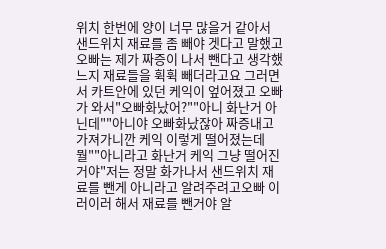위치 한번에 양이 너무 많을거 같아서 샌드위치 재료를 좀 빼야 겟다고 말했고 오빠는 제가 짜증이 나서 뺀다고 생각했느지 재료들을 휙휙 빼더라고요 그러면서 카트안에 있던 케익이 엎어졌고 오빠가 와서"오빠화났어?""아니 화난거 아닌데""아니야 오빠화났잖아 짜증내고 가져가니깐 케익 이렇게 떨어졌는데 뭘""아니라고 화난거 케익 그냥 떨어진거야"저는 정말 화가나서 샌드위치 재료를 뺀게 아니라고 알려주려고오빠 이러이러 해서 재료를 뺀거야 알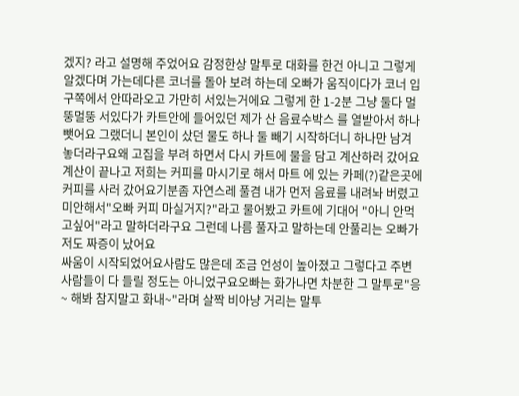겠지? 라고 설명해 주었어요 감정한상 말투로 대화를 한건 아니고 그렇게 알겠다며 가는데다른 코너를 돌아 보려 하는데 오빠가 움직이다가 코너 입구쪽에서 안따라오고 가만히 서있는거에요 그렇게 한 1-2분 그냥 둘다 멀뚱멀뚱 서있다가 카트안에 들어있던 제가 산 음료수박스 를 열받아서 하나 뺏어요 그랬더니 본인이 샀던 물도 하나 둘 빼기 시작하더니 하나만 남겨 놓더라구요왜 고집을 부려 하면서 다시 카트에 물을 담고 계산하러 갔어요계산이 끝나고 저희는 커피를 마시기로 해서 마트 에 있는 카페(?)같은곳에 커피를 사러 갔어요기분좀 자연스레 풀겸 내가 먼저 음료를 내려놔 버렸고 미안해서"오빠 커피 마실거지?"라고 물어봤고 카트에 기대어 "아니 안먹고싶어"라고 말하더라구요 그런데 나름 풀자고 말하는데 안풀리는 오빠가 저도 짜증이 났어요
싸움이 시작되었어요사람도 많은데 조금 언성이 높아졌고 그렇다고 주변 사람들이 다 들릴 정도는 아니었구요오빠는 화가나면 차분한 그 말투로"응~ 해봐 참지말고 화내~"라며 살짝 비아냥 거리는 말투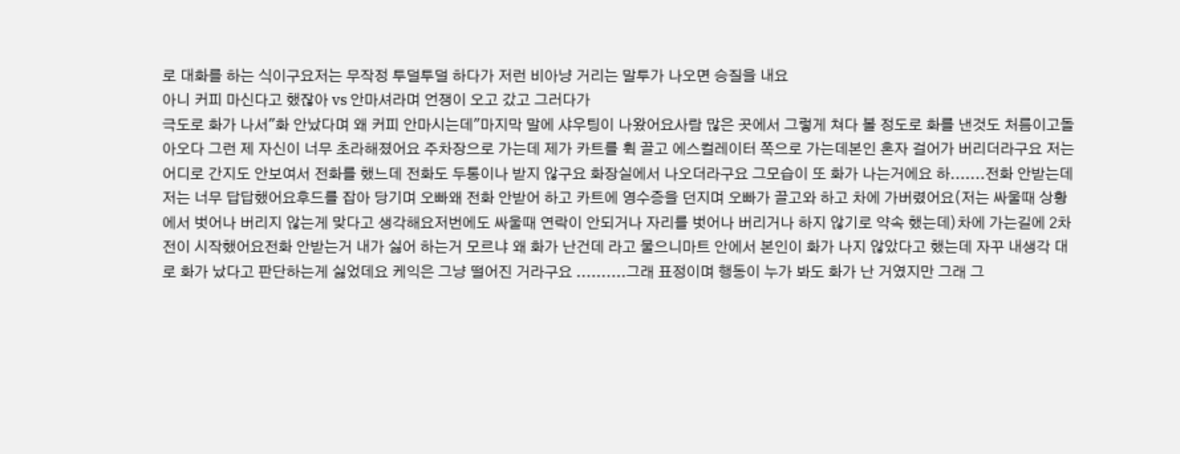로 대화를 하는 식이구요저는 무작정 투덜투덜 하다가 저런 비아냥 거리는 말투가 나오면 승질을 내요
아니 커피 마신다고 했잖아 vs 안마셔라며 언쟁이 오고 갔고 그러다가
극도로 화가 나서"화 안났다며 왜 커피 안마시는데"마지막 말에 샤우팅이 나왔어요사람 많은 곳에서 그렇게 쳐다 볼 정도로 화를 낸것도 처름이고돌아오다 그런 제 자신이 너무 초라해졌어요 주차장으로 가는데 제가 카트를 휙 끌고 에스컬레이터 쪽으로 가는데본인 혼자 걸어가 버리더라구요 저는 어디로 간지도 안보여서 전화를 했느데 전화도 두통이나 받지 않구요 화장실에서 나오더라구요 그모습이 또 화가 나는거에요 하.......전화 안받는데 저는 너무 답답했어요후드를 잡아 당기며 오빠왜 전화 안받어 하고 카트에 영수증을 던지며 오빠가 끌고와 하고 차에 가버렸어요(저는 싸울때 상황에서 벗어나 버리지 않는게 맞다고 생각해요저번에도 싸울때 연락이 안되거나 자리를 벗어나 버리거나 하지 않기로 약속 했는데)차에 가는길에 2차전이 시작했어요전화 안받는거 내가 싫어 하는거 모르냐 왜 화가 난건데 라고 물으니마트 안에서 본인이 화가 나지 않았다고 했는데 자꾸 내생각 대로 화가 났다고 판단하는게 싫었데요 케익은 그냥 떨어진 거라구요 ..........그래 표정이며 행동이 누가 봐도 화가 난 거였지만 그래 그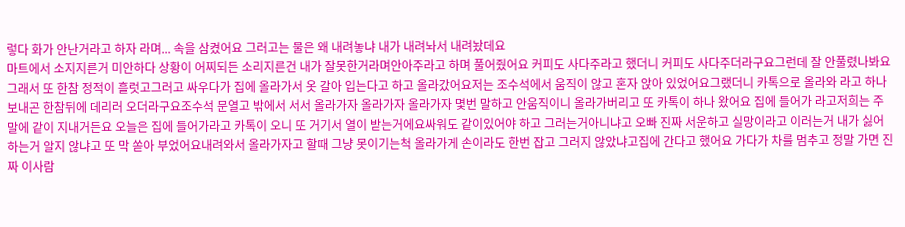렇다 화가 안난거라고 하자 라며... 속을 삼켰어요 그러고는 물은 왜 내려놓냐 내가 내려놔서 내려놨데요
마트에서 소지지른거 미안하다 상황이 어찌되든 소리지른건 내가 잘못한거라며안아주라고 하며 풀어줬어요 커피도 사다주라고 했더니 커피도 사다주더라구요그런데 잘 안풀렸나봐요 그래서 또 한참 정적이 흘럿고그러고 싸우다가 집에 올라가서 옷 갈아 입는다고 하고 올라갔어요저는 조수석에서 움직이 않고 혼자 앉아 있었어요그랬더니 카톡으로 올라와 라고 하나 보내곤 한참뒤에 데리러 오더라구요조수석 문열고 밖에서 서서 올라가자 올라가자 올라가자 몇번 말하고 안움직이니 올라가버리고 또 카톡이 하나 왔어요 집에 들어가 라고저희는 주말에 같이 지내거든요 오늘은 집에 들어가라고 카톡이 오니 또 거기서 열이 받는거에요싸워도 같이있어야 하고 그러는거아니냐고 오빠 진짜 서운하고 실망이라고 이러는거 내가 싫어하는거 알지 않냐고 또 막 쏟아 부었어요내려와서 올라가자고 할때 그냥 못이기는척 올라가게 손이라도 한번 잡고 그러지 않았냐고집에 간다고 했어요 가다가 차를 멈추고 정말 가면 진짜 이사람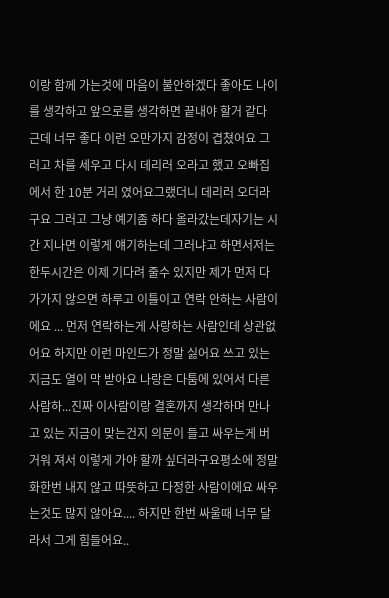이랑 함께 가는것에 마음이 불안하겠다 좋아도 나이를 생각하고 앞으로를 생각하면 끝내야 할거 같다 근데 너무 좋다 이런 오만가지 감정이 겹쳤어요 그러고 차를 세우고 다시 데리러 오라고 했고 오빠집에서 한 10분 거리 였어요그랬더니 데리러 오더라구요 그러고 그냥 예기좀 하다 올라갔는데자기는 시간 지나면 이렇게 얘기하는데 그러냐고 하면서저는 한두시간은 이제 기다려 줄수 있지만 제가 먼저 다가가지 않으면 하루고 이틀이고 연락 안하는 사람이에요 ... 먼저 연락하는게 사랑하는 사람인데 상관없어요 하지만 이런 마인드가 정말 싫어요 쓰고 있는 지금도 열이 막 받아요 나랑은 다툼에 있어서 다른사람하...진짜 이사람이랑 결혼까지 생각하며 만나고 있는 지금이 맞는건지 의문이 들고 싸우는게 버거워 져서 이렇게 가야 할까 싶더라구요평소에 정말 화한번 내지 않고 따뜻하고 다정한 사람이에요 싸우는것도 많지 않아요.... 하지만 한번 싸울때 너무 달라서 그게 힘들어요..